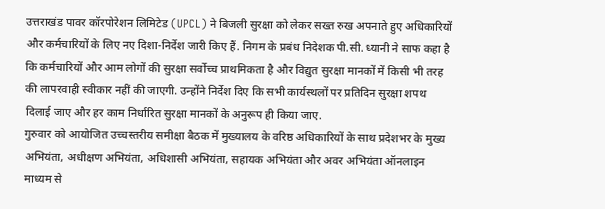उत्तराखंड पावर कॉरपोरेशन लिमिटेड (UPCL) ने बिजली सुरक्षा को लेकर सख्त रुख अपनाते हुए अधिकारियों और कर्मचारियों के लिए नए दिशा-निर्देश जारी किए हैं. निगम के प्रबंध निदेशक पी.सी. ध्यानी ने साफ कहा है कि कर्मचारियों और आम लोगों की सुरक्षा सर्वोच्च प्राथमिकता है और विद्युत सुरक्षा मानकों में किसी भी तरह की लापरवाही स्वीकार नहीं की जाएगी. उन्होंने निर्देश दिए कि सभी कार्यस्थलों पर प्रतिदिन सुरक्षा शपथ दिलाई जाए और हर काम निर्धारित सुरक्षा मानकों के अनुरूप ही किया जाए.
गुरुवार को आयोजित उच्चस्तरीय समीक्षा बैठक में मुख्यालय के वरिष्ठ अधिकारियों के साथ प्रदेशभर के मुख्य अभियंता, अधीक्षण अभियंता, अधिशासी अभियंता, सहायक अभियंता और अवर अभियंता ऑनलाइन माध्यम से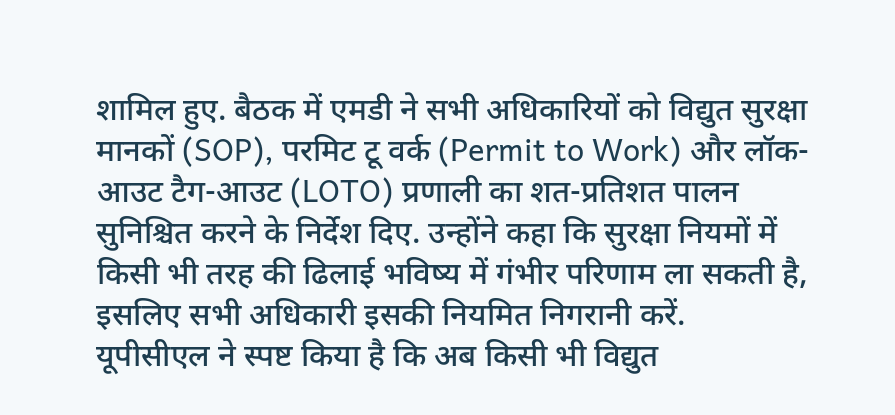शामिल हुए. बैठक में एमडी ने सभी अधिकारियों को विद्युत सुरक्षा मानकों (SOP), परमिट टू वर्क (Permit to Work) और लॉक-आउट टैग-आउट (LOTO) प्रणाली का शत-प्रतिशत पालन सुनिश्चित करने के निर्देश दिए. उन्होंने कहा कि सुरक्षा नियमों में किसी भी तरह की ढिलाई भविष्य में गंभीर परिणाम ला सकती है, इसलिए सभी अधिकारी इसकी नियमित निगरानी करें.
यूपीसीएल ने स्पष्ट किया है कि अब किसी भी विद्युत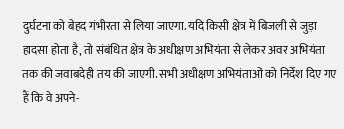दुर्घटना को बेहद गंभीरता से लिया जाएगा. यदि किसी क्षेत्र में बिजली से जुड़ा हादसा होता है, तो संबंधित क्षेत्र के अधीक्षण अभियंता से लेकर अवर अभियंता तक की जवाबदेही तय की जाएगी. सभी अधीक्षण अभियंताओं को निर्देश दिए गए हैं कि वे अपने-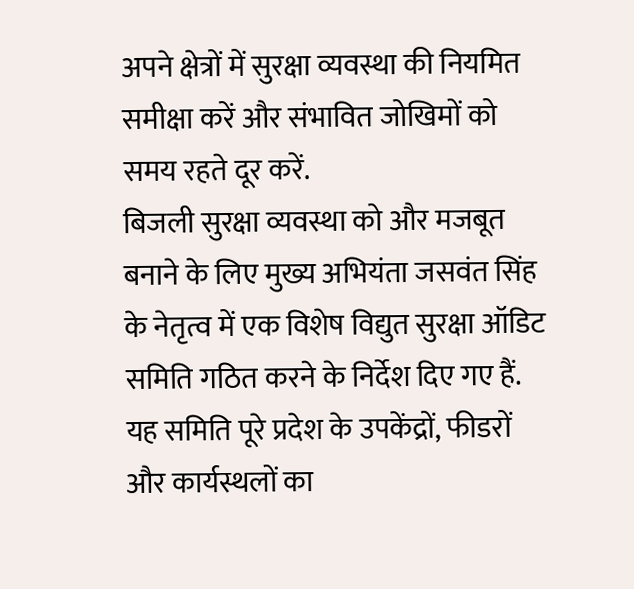अपने क्षेत्रों में सुरक्षा व्यवस्था की नियमित समीक्षा करें और संभावित जोखिमों को समय रहते दूर करें.
बिजली सुरक्षा व्यवस्था को और मजबूत बनाने के लिए मुख्य अभियंता जसवंत सिंह के नेतृत्व में एक विशेष विद्युत सुरक्षा ऑडिट समिति गठित करने के निर्देश दिए गए हैं. यह समिति पूरे प्रदेश के उपकेंद्रों, फीडरों और कार्यस्थलों का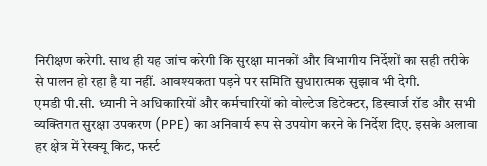निरीक्षण करेगी. साथ ही यह जांच करेगी कि सुरक्षा मानकों और विभागीय निर्देशों का सही तरीके से पालन हो रहा है या नहीं. आवश्यकता पड़ने पर समिति सुधारात्मक सुझाव भी देगी.
एमडी पी.सी. ध्यानी ने अधिकारियों और कर्मचारियों को वोल्टेज डिटेक्टर, डिस्चार्ज रॉड और सभी व्यक्तिगत सुरक्षा उपकरण (PPE) का अनिवार्य रूप से उपयोग करने के निर्देश दिए. इसके अलावा हर क्षेत्र में रेस्क्यू किट, फर्स्ट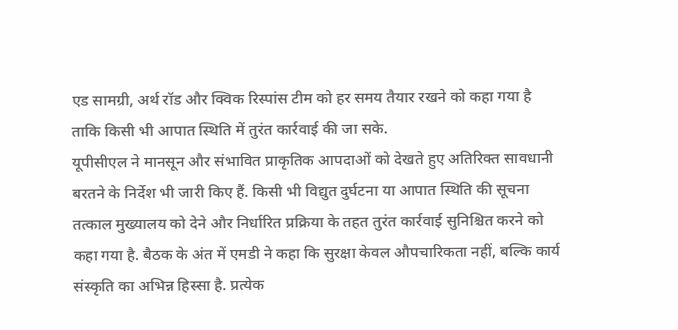एड सामग्री, अर्थ रॉड और क्विक रिस्पांस टीम को हर समय तैयार रखने को कहा गया है ताकि किसी भी आपात स्थिति में तुरंत कार्रवाई की जा सके.
यूपीसीएल ने मानसून और संभावित प्राकृतिक आपदाओं को देखते हुए अतिरिक्त सावधानी बरतने के निर्देश भी जारी किए हैं. किसी भी विद्युत दुर्घटना या आपात स्थिति की सूचना तत्काल मुख्यालय को देने और निर्धारित प्रक्रिया के तहत तुरंत कार्रवाई सुनिश्चित करने को कहा गया है. बैठक के अंत में एमडी ने कहा कि सुरक्षा केवल औपचारिकता नहीं, बल्कि कार्य संस्कृति का अभिन्न हिस्सा है. प्रत्येक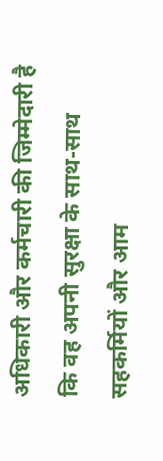अधिकारी और कर्मचारी की जिम्मेदारी है कि वह अपनी सुरक्षा के साथ-साथ सहकर्मियों और आम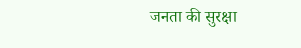जनता की सुरक्षा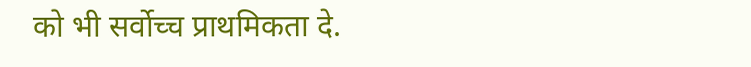को भी सर्वोच्च प्राथमिकता दे.